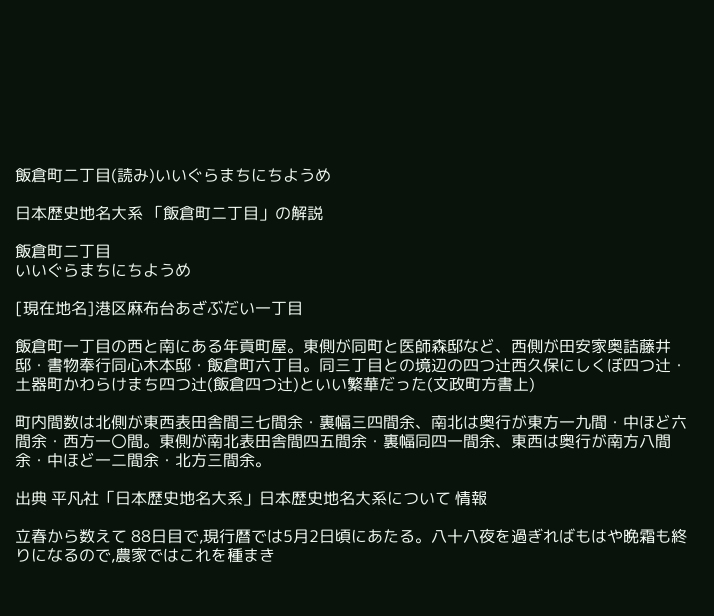飯倉町二丁目(読み)いいぐらまちにちようめ

日本歴史地名大系 「飯倉町二丁目」の解説

飯倉町二丁目
いいぐらまちにちようめ

[現在地名]港区麻布台あざぶだい一丁目

飯倉町一丁目の西と南にある年貢町屋。東側が同町と医師森邸など、西側が田安家奥詰藤井邸・書物奉行同心木本邸・飯倉町六丁目。同三丁目との境辺の四つ辻西久保にしくぼ四つ辻・土器町かわらけまち四つ辻(飯倉四つ辻)といい繁華だった(文政町方書上)

町内間数は北側が東西表田舎間三七間余・裏幅三四間余、南北は奥行が東方一九間・中ほど六間余・西方一〇間。東側が南北表田舎間四五間余・裏幅同四一間余、東西は奥行が南方八間余・中ほど一二間余・北方三間余。

出典 平凡社「日本歴史地名大系」日本歴史地名大系について 情報

立春から数えて 88日目で,現行暦では5月2日頃にあたる。八十八夜を過ぎればもはや晩霜も終りになるので,農家ではこれを種まき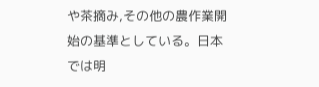や茶摘み,その他の農作業開始の基準としている。日本では明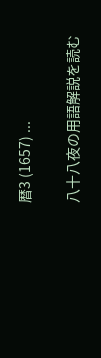暦3 (1657) ...

八十八夜の用語解説を読む